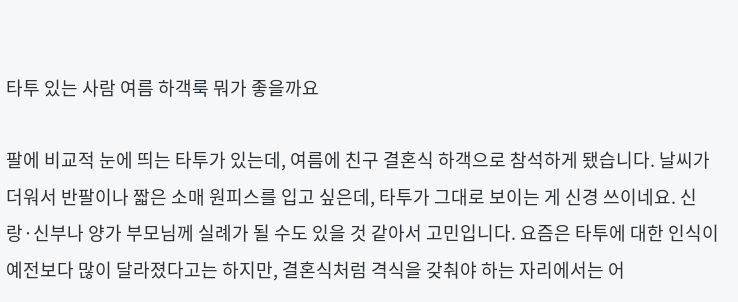타투 있는 사람 여름 하객룩 뭐가 좋을까요

팔에 비교적 눈에 띄는 타투가 있는데, 여름에 친구 결혼식 하객으로 참석하게 됐습니다. 날씨가 더워서 반팔이나 짧은 소매 원피스를 입고 싶은데, 타투가 그대로 보이는 게 신경 쓰이네요. 신랑·신부나 양가 부모님께 실례가 될 수도 있을 것 같아서 고민입니다. 요즘은 타투에 대한 인식이 예전보다 많이 달라졌다고는 하지만, 결혼식처럼 격식을 갖춰야 하는 자리에서는 어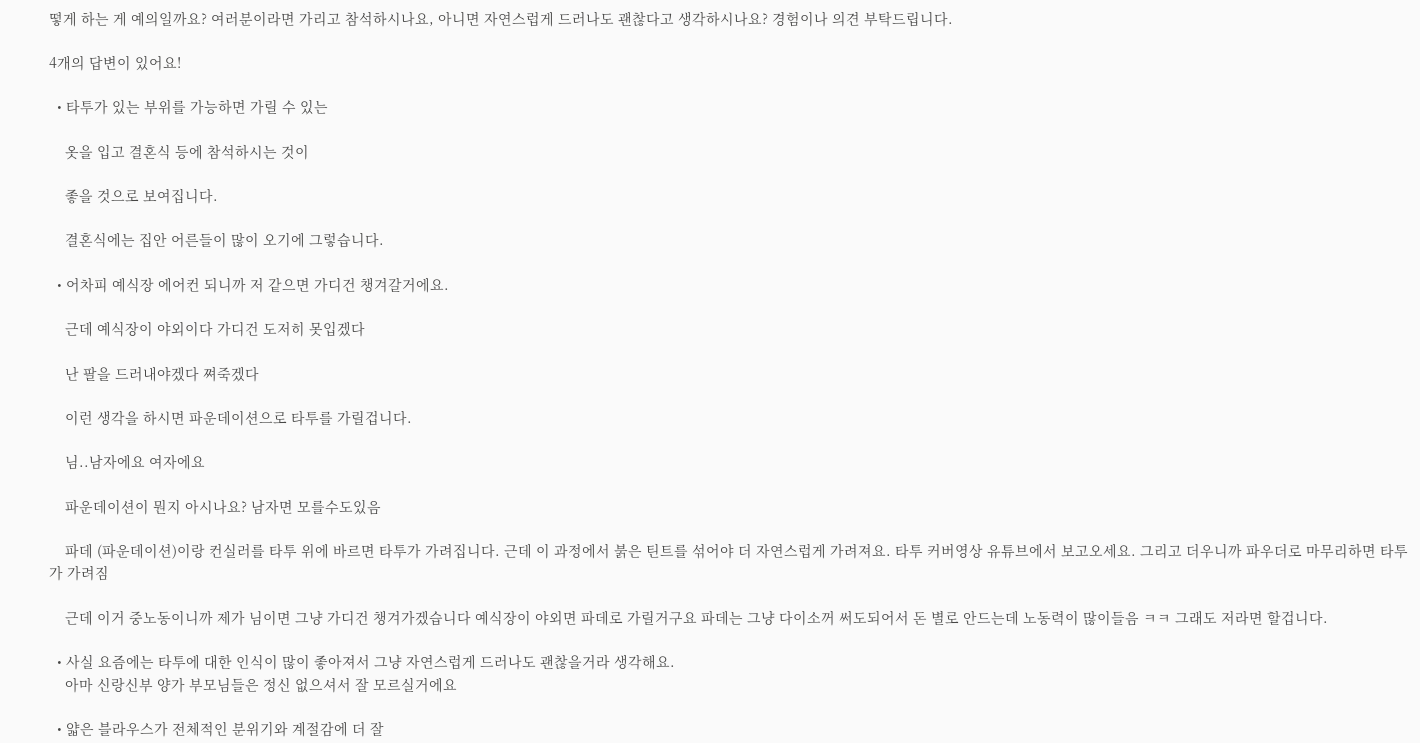떻게 하는 게 예의일까요? 여러분이라면 가리고 참석하시나요, 아니면 자연스럽게 드러나도 괜찮다고 생각하시나요? 경험이나 의견 부탁드립니다.

4개의 답변이 있어요!

  • 타투가 있는 부위를 가능하면 가릴 수 있는

    옷을 입고 결혼식 등에 참석하시는 것이

    좋을 것으로 보여집니다.

    결혼식에는 집안 어른들이 많이 오기에 그렇습니다.

  • 어차피 예식장 에어컨 되니까 저 같으면 가디건 챙겨갈거에요.

    근데 예식장이 야외이다 가디건 도저히 못입겠다

    난 팔을 드러내야겠다 쪄죽겠다

    이런 생각을 하시면 파운데이션으로 타투를 가릴겁니다.

    님..남자에요 여자에요

    파운데이션이 뭔지 아시나요? 남자면 모를수도있음

    파데 (파운데이션)이랑 컨실러를 타투 위에 바르면 타투가 가려집니다. 근데 이 과정에서 붉은 틴트를 섞어야 더 자연스럽게 가려져요. 타투 커버영상 유튜브에서 보고오세요. 그리고 더우니까 파우더로 마무리하면 타투가 가려짐

    근데 이거 중노동이니까 제가 님이면 그냥 가디건 챙겨가겠습니다 예식장이 야외면 파데로 가릴거구요 파데는 그냥 다이소꺼 써도되어서 돈 별로 안드는데 노동력이 많이들음 ㅋㅋ 그래도 저라면 할겁니다.

  • 사실 요즘에는 타투에 대한 인식이 많이 좋아져서 그냥 자연스럽게 드러나도 괜찮을거라 생각해요.
    아마 신랑신부 양가 부모님들은 정신 없으셔서 잘 모르실거에요

  • 얇은 블라우스가 전체적인 분위기와 계절감에 더 잘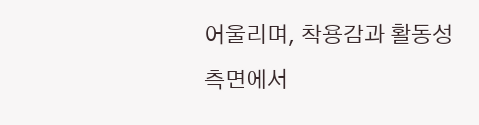어울리며, 착용감과 활동성 측면에서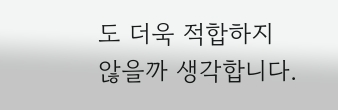도 더욱 적합하지 않을까 생각합니다.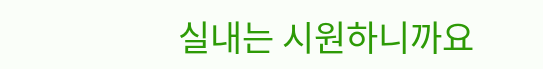실내는 시원하니까요